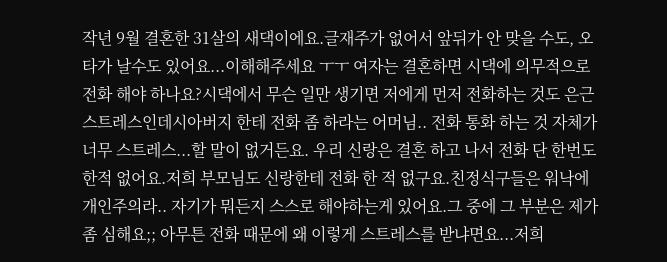작년 9월 결혼한 31살의 새댁이에요.글재주가 없어서 앞뒤가 안 맞을 수도, 오타가 날수도 있어요...이해해주세요 ㅜㅜ 여자는 결혼하면 시댁에 의무적으로 전화 해야 하나요?시댁에서 무슨 일만 생기면 저에게 먼저 전화하는 것도 은근 스트레스인데시아버지 한테 전화 좀 하라는 어머님.. 전화 통화 하는 것 자체가 너무 스트레스...할 말이 없거든요. 우리 신랑은 결혼 하고 나서 전화 단 한번도 한적 없어요.저희 부모님도 신랑한테 전화 한 적 없구요.친정식구들은 워낙에 개인주의라.. 자기가 뭐든지 스스로 해야하는게 있어요.그 중에 그 부분은 제가 좀 심해요;; 아무튼 전화 때문에 왜 이렇게 스트레스를 받냐면요...저희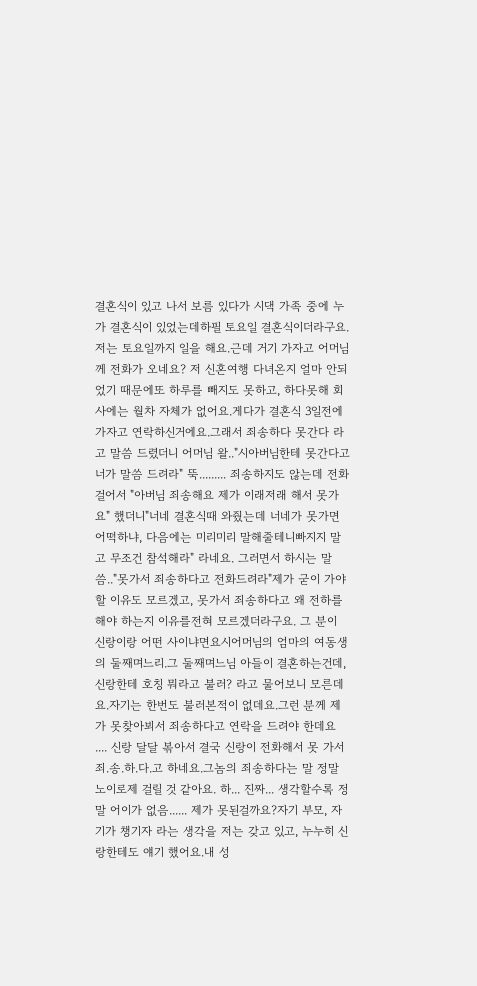결혼식이 있고 나서 보름 있다가 시댁 가족 중에 누가 결혼식이 있었는데하필 토요일 결혼식이더라구요. 저는 토요일까지 일을 해요.근데 거기 가자고 어머님께 전화가 오네요? 저 신혼여행 다녀온지 얼마 안되었기 때문에또 하루를 빼지도 못하고, 하다못해 회사에는 월차 자체가 없어요.게다가 결혼식 3일전에 가자고 연락하신거에요.그래서 죄송하다 못간다 라고 말씀 드렸더니 어머님 왈.."시아버님한테 못간다고 너가 말씀 드려라" 뚝......... 죄송하지도 않는데 전화 걸어서 "아버님 죄송해요 제가 이래저래 해서 못가요" 했더니"너네 결혼식때 와줬는데 너네가 못가면 어떡하냐, 다음에는 미리미리 말해줄테니빠지지 말고 무조건 참석해라" 라네요. 그러면서 하시는 말씀.."못가서 죄송하다고 전화드려라"제가 굳이 가야 할 이유도 모르겠고, 못가서 죄송하다고 왜 전하를 해야 하는지 이유를전혀 모르겠더라구요. 그 분이 신랑이랑 어떤 사이냐면요시어머님의 엄마의 여동생의 둘째며느리.그 둘째며느님 아들이 결혼하는건데, 신랑한테 호칭 뭐라고 불러? 라고 물어보니 모른데요.자기는 한번도 불러본적이 없데요.그런 분께 제가 못찾아뵈서 죄송하다고 연락을 드려야 한데요 .... 신랑 달달 볶아서 결국 신랑이 전화해서 못 가서 죄.송.하.다.고 하네요.그놈의 죄송하다는 말 정말 노이로제 걸릴 것 같아요. 하... 진짜... 생각할수록 정말 어이가 없음...... 제가 못된걸까요?자기 부모, 자기가 챙기자 라는 생각을 저는 갖고 있고, 누누히 신랑한테도 얘기 했어요.내 성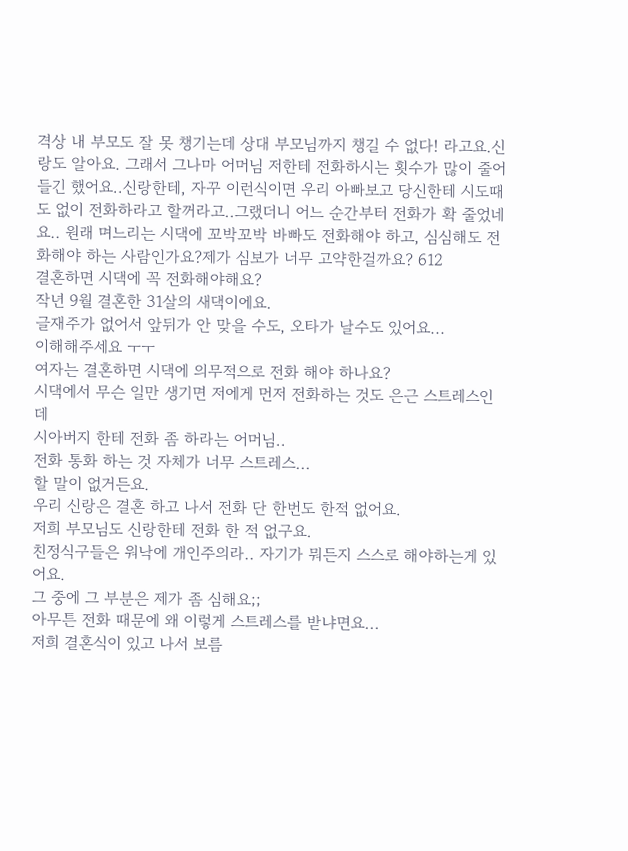격상 내 부모도 잘 못 챙기는데 상대 부모님까지 챙길 수 없다! 라고요.신랑도 알아요. 그래서 그나마 어머님 저한테 전화하시는 횟수가 많이 줄어들긴 했어요..신랑한테, 자꾸 이런식이면 우리 아빠보고 당신한테 시도때도 없이 전화하라고 할꺼라고..그랬더니 어느 순간부터 전화가 확 줄었네요.. 원래 며느리는 시댁에 꼬박꼬박 바빠도 전화해야 하고, 심심해도 전화해야 하는 사람인가요?제가 심보가 너무 고약한걸까요? 612
결혼하면 시댁에 꼭 전화해야해요?
작년 9월 결혼한 31살의 새댁이에요.
글재주가 없어서 앞뒤가 안 맞을 수도, 오타가 날수도 있어요...
이해해주세요 ㅜㅜ
여자는 결혼하면 시댁에 의무적으로 전화 해야 하나요?
시댁에서 무슨 일만 생기면 저에게 먼저 전화하는 것도 은근 스트레스인데
시아버지 한테 전화 좀 하라는 어머님..
전화 통화 하는 것 자체가 너무 스트레스...
할 말이 없거든요.
우리 신랑은 결혼 하고 나서 전화 단 한번도 한적 없어요.
저희 부모님도 신랑한테 전화 한 적 없구요.
친정식구들은 워낙에 개인주의라.. 자기가 뭐든지 스스로 해야하는게 있어요.
그 중에 그 부분은 제가 좀 심해요;;
아무튼 전화 때문에 왜 이렇게 스트레스를 받냐면요...
저희 결혼식이 있고 나서 보름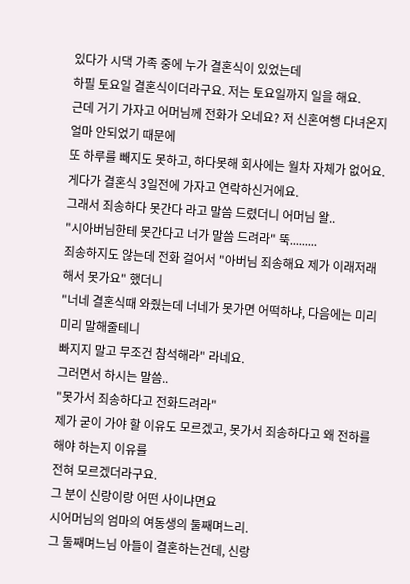있다가 시댁 가족 중에 누가 결혼식이 있었는데
하필 토요일 결혼식이더라구요. 저는 토요일까지 일을 해요.
근데 거기 가자고 어머님께 전화가 오네요? 저 신혼여행 다녀온지 얼마 안되었기 때문에
또 하루를 빼지도 못하고, 하다못해 회사에는 월차 자체가 없어요.
게다가 결혼식 3일전에 가자고 연락하신거에요.
그래서 죄송하다 못간다 라고 말씀 드렸더니 어머님 왈..
"시아버님한테 못간다고 너가 말씀 드려라" 뚝.........
죄송하지도 않는데 전화 걸어서 "아버님 죄송해요 제가 이래저래 해서 못가요" 했더니
"너네 결혼식때 와줬는데 너네가 못가면 어떡하냐, 다음에는 미리미리 말해줄테니
빠지지 말고 무조건 참석해라" 라네요.
그러면서 하시는 말씀..
"못가서 죄송하다고 전화드려라"
제가 굳이 가야 할 이유도 모르겠고, 못가서 죄송하다고 왜 전하를 해야 하는지 이유를
전혀 모르겠더라구요.
그 분이 신랑이랑 어떤 사이냐면요
시어머님의 엄마의 여동생의 둘째며느리.
그 둘째며느님 아들이 결혼하는건데, 신랑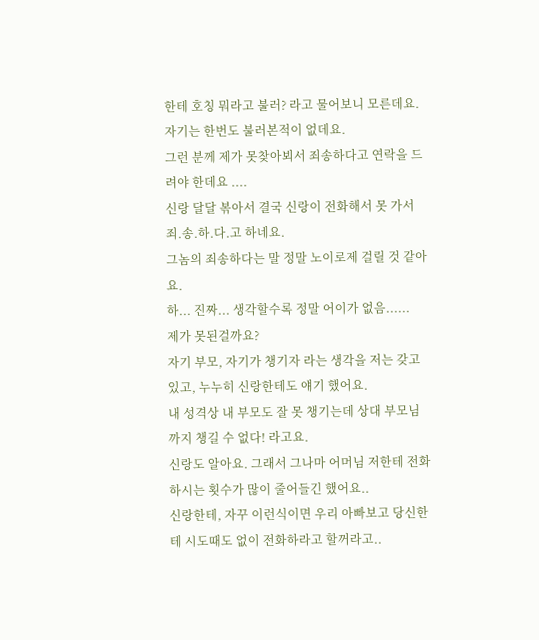한테 호칭 뭐라고 불러? 라고 물어보니 모른데요.
자기는 한번도 불러본적이 없데요.
그런 분께 제가 못찾아뵈서 죄송하다고 연락을 드려야 한데요 ....
신랑 달달 볶아서 결국 신랑이 전화해서 못 가서 죄.송.하.다.고 하네요.
그놈의 죄송하다는 말 정말 노이로제 걸릴 것 같아요.
하... 진짜... 생각할수록 정말 어이가 없음......
제가 못된걸까요?
자기 부모, 자기가 챙기자 라는 생각을 저는 갖고 있고, 누누히 신랑한테도 얘기 했어요.
내 성격상 내 부모도 잘 못 챙기는데 상대 부모님까지 챙길 수 없다! 라고요.
신랑도 알아요. 그래서 그나마 어머님 저한테 전화하시는 횟수가 많이 줄어들긴 했어요..
신랑한테, 자꾸 이런식이면 우리 아빠보고 당신한테 시도때도 없이 전화하라고 할꺼라고..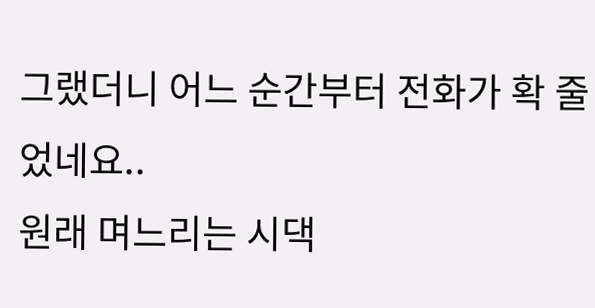그랬더니 어느 순간부터 전화가 확 줄었네요..
원래 며느리는 시댁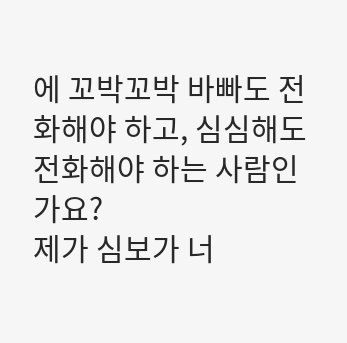에 꼬박꼬박 바빠도 전화해야 하고, 심심해도 전화해야 하는 사람인가요?
제가 심보가 너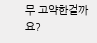무 고약한걸까요?